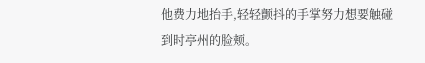他费力地抬手,轻轻颤抖的手掌努力想要触碰到时亭州的脸颊。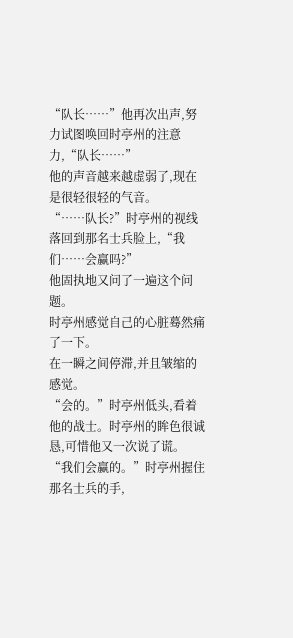“队长……”他再次出声,努力试图唤回时亭州的注意力,“队长……”
他的声音越来越虚弱了,现在是很轻很轻的气音。
“……队长?”时亭州的视线落回到那名士兵脸上,“我们……会赢吗?”
他固执地又问了一遍这个问题。
时亭州感觉自己的心脏蓦然痛了一下。
在一瞬之间停滞,并且皱缩的感觉。
“会的。”时亭州低头,看着他的战士。时亭州的眸色很诚恳,可惜他又一次说了谎。
“我们会赢的。”时亭州握住那名士兵的手,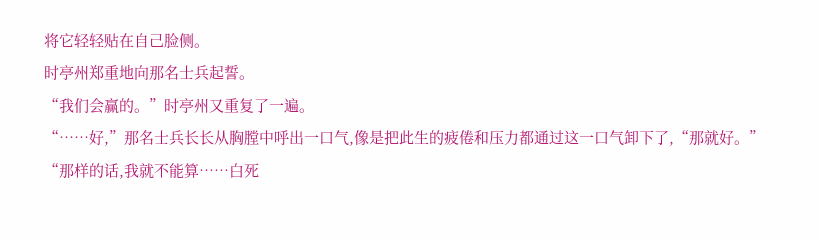将它轻轻贴在自己脸侧。
时亭州郑重地向那名士兵起誓。
“我们会赢的。”时亭州又重复了一遍。
“……好,”那名士兵长长从胸膛中呼出一口气,像是把此生的疲倦和压力都通过这一口气卸下了,“那就好。”
“那样的话,我就不能算……白死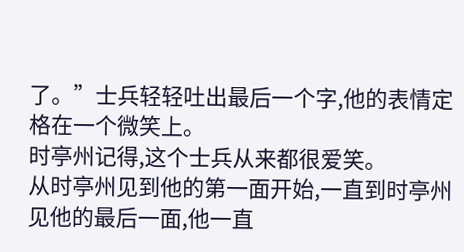了。”士兵轻轻吐出最后一个字,他的表情定格在一个微笑上。
时亭州记得,这个士兵从来都很爱笑。
从时亭州见到他的第一面开始,一直到时亭州见他的最后一面,他一直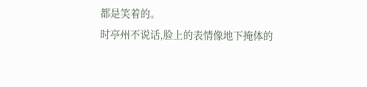都是笑着的。
时亭州不说话,脸上的表情像地下掩体的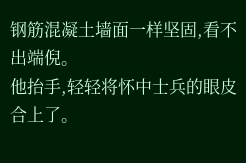钢筋混凝土墙面一样坚固,看不出端倪。
他抬手,轻轻将怀中士兵的眼皮合上了。